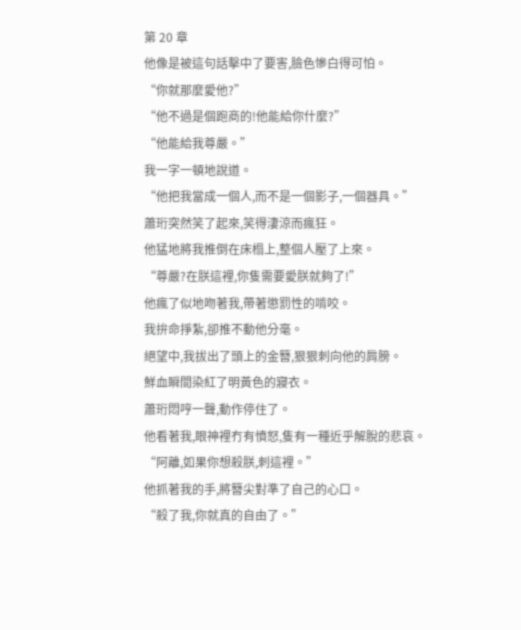第 20 章
他像是被這句話擊中了要害,臉色慘白得可怕。
“你就那麼愛他?”
“他不過是個跑商的!他能給你什麼?”
“他能給我尊嚴。”
我一字一頓地說道。
“他把我當成一個人,而不是一個影子,一個器具。”
蕭珩突然笑了起來,笑得淒涼而瘋狂。
他猛地將我推倒在床榻上,整個人壓了上來。
“尊嚴?在朕這裡,你隻需要愛朕就夠了!”
他瘋了似地吻著我,帶著懲罰性的啃咬。
我拚命掙紮,卻推不動他分毫。
絕望中,我拔出了頭上的金簪,狠狠刺向他的肩膀。
鮮血瞬間染紅了明黃色的寢衣。
蕭珩悶哼一聲,動作停住了。
他看著我,眼神裡冇有憤怒,隻有一種近乎解脫的悲哀。
“阿離,如果你想殺朕,刺這裡。”
他抓著我的手,將簪尖對準了自己的心口。
“殺了我,你就真的自由了。”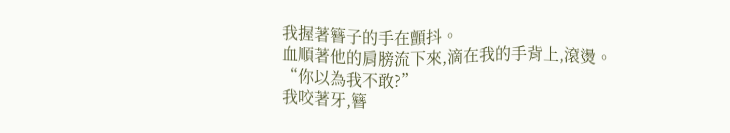我握著簪子的手在顫抖。
血順著他的肩膀流下來,滴在我的手背上,滾燙。
“你以為我不敢?”
我咬著牙,簪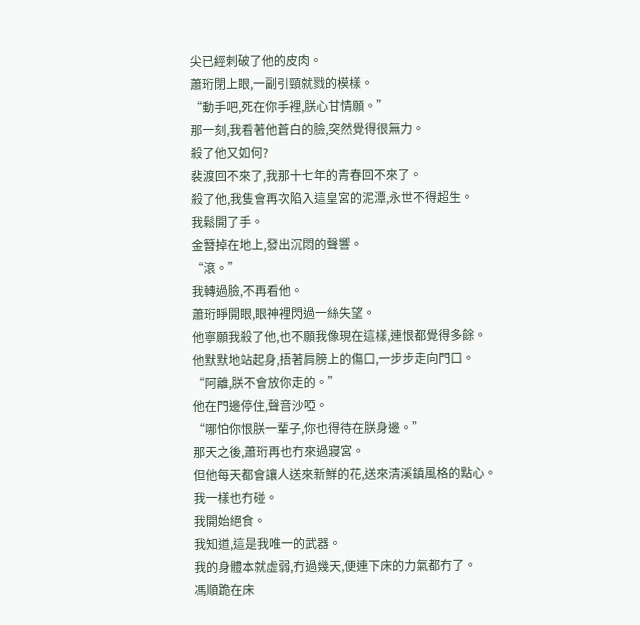尖已經刺破了他的皮肉。
蕭珩閉上眼,一副引頸就戮的模樣。
“動手吧,死在你手裡,朕心甘情願。”
那一刻,我看著他蒼白的臉,突然覺得很無力。
殺了他又如何?
裴渡回不來了,我那十七年的青春回不來了。
殺了他,我隻會再次陷入這皇宮的泥潭,永世不得超生。
我鬆開了手。
金簪掉在地上,發出沉悶的聲響。
“滾。”
我轉過臉,不再看他。
蕭珩睜開眼,眼神裡閃過一絲失望。
他寧願我殺了他,也不願我像現在這樣,連恨都覺得多餘。
他默默地站起身,捂著肩膀上的傷口,一步步走向門口。
“阿離,朕不會放你走的。”
他在門邊停住,聲音沙啞。
“哪怕你恨朕一輩子,你也得待在朕身邊。”
那天之後,蕭珩再也冇來過寢宮。
但他每天都會讓人送來新鮮的花,送來清溪鎮風格的點心。
我一樣也冇碰。
我開始絕食。
我知道,這是我唯一的武器。
我的身體本就虛弱,冇過幾天,便連下床的力氣都冇了。
馮順跪在床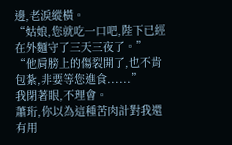邊,老淚縱橫。
“姑娘,您就吃一口吧,陛下已經在外麵守了三天三夜了。”
“他肩膀上的傷裂開了,也不肯包紮,非要等您進食......”
我閉著眼,不理會。
蕭珩,你以為這種苦肉計對我還有用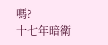嗎?
十七年暗衛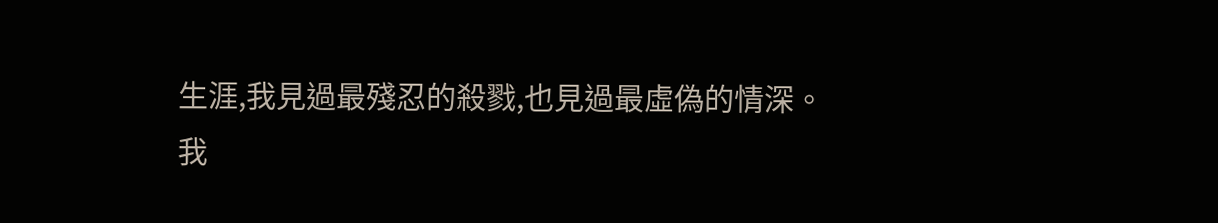生涯,我見過最殘忍的殺戮,也見過最虛偽的情深。
我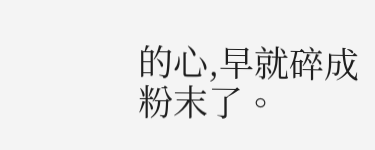的心,早就碎成粉末了。